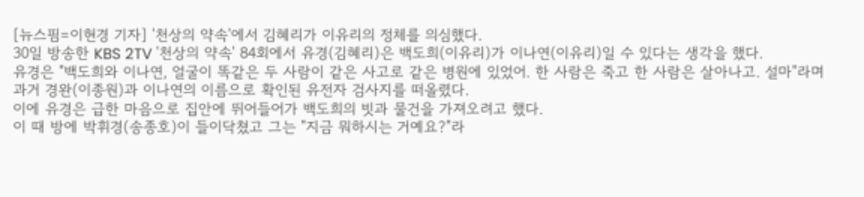[뉴스핌=이현경 기자] '천상의 약속'에서 김혜리가 이유리의 정체를 의심했다.
30일 방송한 KBS 2TV '천상의 약속' 84회에서 유경(김혜리)은 백도희(이유리)가 이나연(이유리)일 수 있다는 생각을 했다.
유경은 "백도희와 이나연, 얼굴이 똑같은 두 사람이 같은 사고로 같은 병원에 있었어. 한 사람은 죽고 한 사람은 살아나고. 설마"라며 과거 경완(이종원)과 이나연의 이름으로 확인된 유전자 검사지를 떠올렸다.
이에 유경은 급한 마음으로 집안에 뛰어들어가 백도희의 빗과 물건을 가져오려고 했다.
이 때 방에 박휘경(송종호)이 들이닥쳤고 그는 "지금 뭐하시는 거예요?"라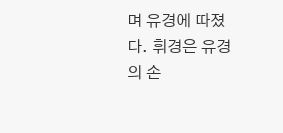며 유경에 따졌다. 휘경은 유경의 손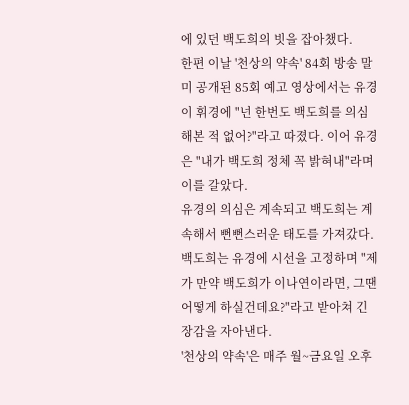에 있던 백도희의 빗을 잡아챘다.
한편 이날 '천상의 약속' 84회 방송 말미 공개된 85회 예고 영상에서는 유경이 휘경에 "넌 한번도 백도희를 의심해본 적 없어?"라고 따졌다. 이어 유경은 "내가 백도희 정체 꼭 밝혀내"라며 이를 갈았다.
유경의 의심은 계속되고 백도희는 계속해서 뻔뻔스러운 태도를 가져갔다. 백도희는 유경에 시선을 고정하며 "제가 만약 백도희가 이나연이라면, 그땐 어떻게 하실건데요?"라고 받아쳐 긴장감을 자아낸다.
'천상의 약속'은 매주 월~금요일 오후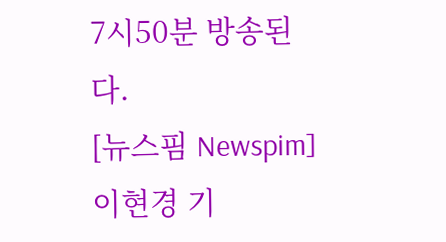7시50분 방송된다.
[뉴스핌 Newspim] 이현경 기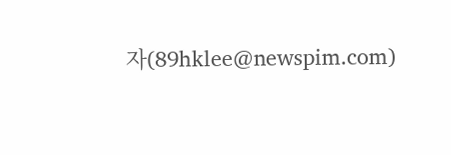자(89hklee@newspim.com)